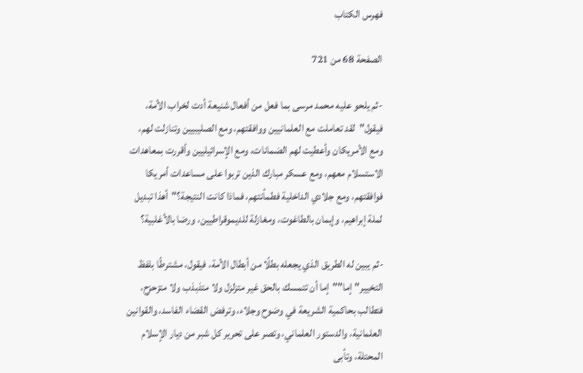فهرس الكتاب

الصفحة 68 من 721

-ثم يلحو عليه محمد مرسى بما فعل من أفعال شنيعة أدت لخراب الأمة، فيقول"لقد تعاملت مع العلمانيين ووافقتهم، ومع الصليبيين وتنازلت لهم، ومع الأمريكان وأعطيت لهم الضمانات، ومع الإسرائيليين وأقررت بمعاهدات الاستسلام معهم، ومع عسكر مبارك الذين تربوا على مساعدات أمريكا فوافقتهم، ومع جلادي الداخلية فطمأنتهم، فماذا كانت النتيجة؟"أهذا تبديل لملة إبراهيم، وإيمان بالطاغوت، ومغازلة للديموقراطيين، ورضا بالأغلبية؟

-ثم يبين له الطريق الذي يجعله بطلًا من أبطال الأمة، فيقول، مشترطًا بلفظ التخيير"إما""إما أن تتمسك بالحق غير متزلزل ولا متذبذب ولا متزحزح، فتطالب بحاكمية الشريعة في وضوح وجلاء، وترفض القضاء الفاسد، والقوانين العلمانية، والدستور العلماني، وتصر على تحرير كل شبر من ديار الإسلام المحتلة، وتأبى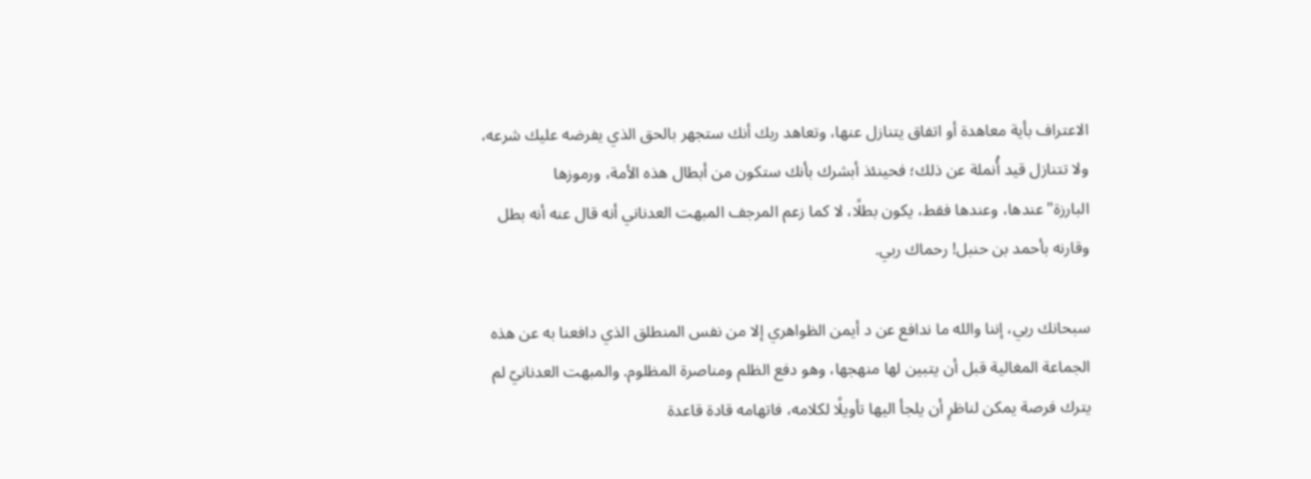الاعتراف بأية معاهدة أو اتفاق يتنازل عنها، وتعاهد ربك أنك ستجهر بالحق الذي يفرضه عليك شرعه، ولا تتنازل قيد أُنملة عن ذلك؛ فحينئذ أبشرك بأنك ستكون من أبطال هذه الأمة، ورموزها البارزة"عندها، وعندها فقط، يكون بطلًا، لا كما زعم المرجف المبهت العدناني أنه قال عنه أنه بطل وقارنه بأحمد بن حنبل! رحماك ربي.

سبحانك ربي، إننا والله ما ندافع عن د أيمن الظواهري إلا من نفس المنطلق الذي دافعنا به عن هذه الجماعة المغالية قبل أن يتبين لها منهجها، وهو دفع الظلم ومناصرة المظلوم. والمبهت العدنانيّ لم يترك فرصة يمكن لناظرٍ أن يلجأ اليها تأويلًا لكلامه، فاتهامه قادة قاعدة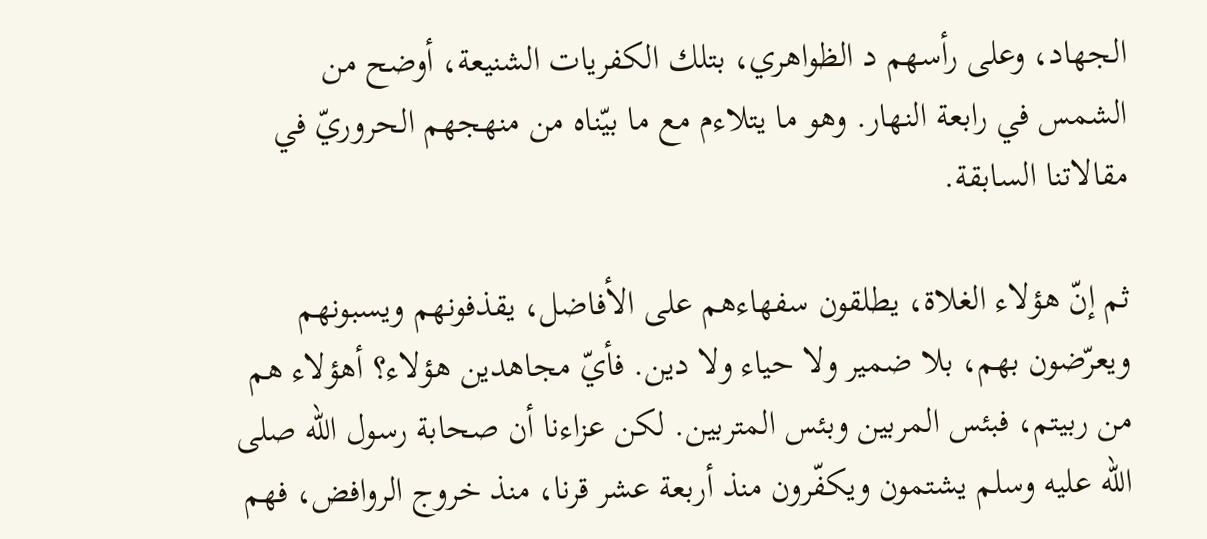الجهاد، وعلى رأسهم د الظواهري، بتلك الكفريات الشنيعة، أوضح من الشمس في رابعة النهار. وهو ما يتلاءم مع ما بيّناه من منهجهم الحروريّ في مقالاتنا السابقة.

ثم إنّ هؤلاء الغلاة، يطلقون سفهاءهم على الأفاضل، يقذفونهم ويسبونهم ويعرّضون بهم، بلا ضمير ولا حياء ولا دين. فأيّ مجاهدين هؤلاء؟ أهؤلاء هم من ربيتم، فبئس المربين وبئس المتربين. لكن عزاءنا أن صحابة رسول الله صلى الله عليه وسلم يشتمون ويكفّرون منذ أربعة عشر قرنا، منذ خروج الروافض، فهم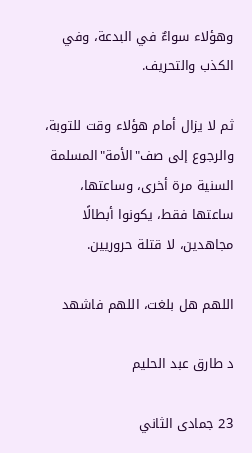وهؤلاء سواءٌ في البدعة، وفي الكذب والتحريف.

ثم لا يزال أمام هؤلاء وقت للتوبة، والرجوع إلى صف"الأمة"المسلمة السنية مرة أخرى، وساعتها، ساعتها فقط، يكونوا أبطالًا مجاهدين، لا قتلة حروريين.

اللهم هل بلغت، اللهم فاشهد

د طارق عبد الحليم

23 جمادى الثاني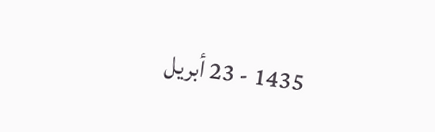1435 - 23 أبريل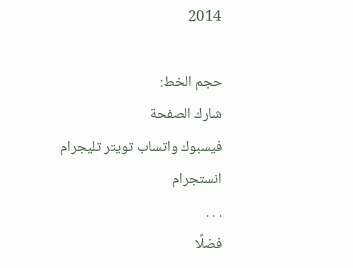2014

حجم الخط:
شارك الصفحة
فيسبوك واتساب تويتر تليجرام انستجرام
. . .
فضلًا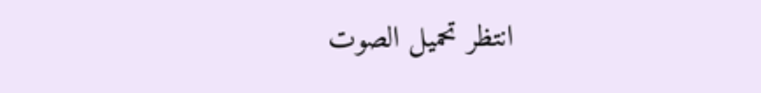انتظر تحميل الصوت